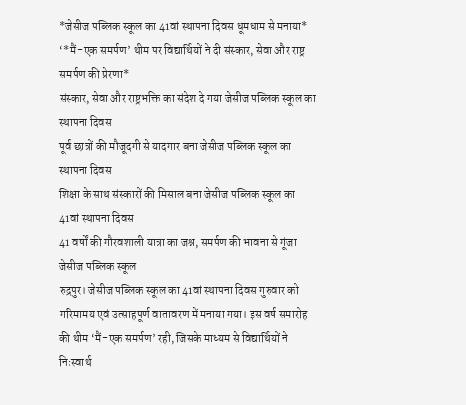*जेसीज पब्लिक स्कूल का 41वां स्थापना दिवस धूमधाम से मनाया*
‘*मैं-एक समर्पण’ थीम पर विद्यार्थियों ने दी संस्कार, सेवा और राष्ट्र समर्पण की प्रेरणा*
संस्कार, सेवा और राष्ट्रभक्ति का संदेश दे गया जेसीज पब्लिक स्कूल का स्थापना दिवस
पूर्व छात्रों की मौजूदगी से यादगार बना जेसीज पब्लिक स्कूल का स्थापना दिवस
शिक्षा के साथ संस्कारों की मिसाल बना जेसीज पब्लिक स्कूल का 41वां स्थापना दिवस
41 वर्षों की गौरवशाली यात्रा का जश्न, समर्पण की भावना से गूंजा जेसीज पब्लिक स्कूल
रुद्रपुर। जेसीज पब्लिक स्कूल का 41वां स्थापना दिवस गुरुवार को गरिमामय एवं उत्साहपूर्ण वातावरण में मनाया गया। इस वर्ष समारोह की थीम ‘मैं-एक समर्पण’ रही, जिसके माध्यम से विद्यार्थियों ने निःस्वार्थ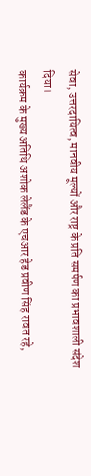सेवा, उत्तरदायित्व, मानवीय मूल्यों और राष्ट्र के प्रति समर्पण का प्रभावशाली संदेश दिया।
कार्यक्रम के मुख्य अतिथि अशोक लेलैंड के एचआर हेड प्रवीण सिंह रावत रहे,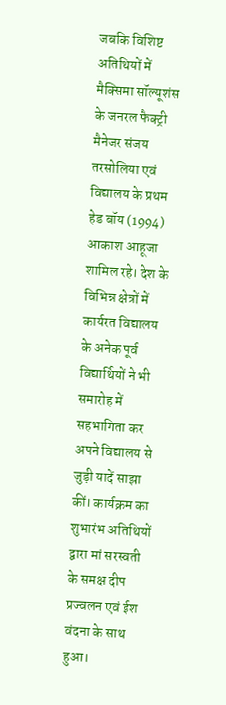जबकि विशिष्ट अतिथियों में मैक्सिमा सॉल्यूशंस के जनरल फैक्ट्री मैनेजर संजय तरसोलिया एवं विद्यालय के प्रथम हेड बॉय (1994) आकाश आहूजा शामिल रहे। देश के विभिन्न क्षेत्रों में कार्यरत विद्यालय के अनेक पूर्व विद्यार्थियों ने भी समारोह में सहभागिता कर अपने विद्यालय से जुड़ी यादें साझा कीं। कार्यक्रम का शुभारंभ अतिथियों द्वारा मां सरस्वती के समक्ष दीप प्रज्वलन एवं ईश वंदना के साथ हुआ।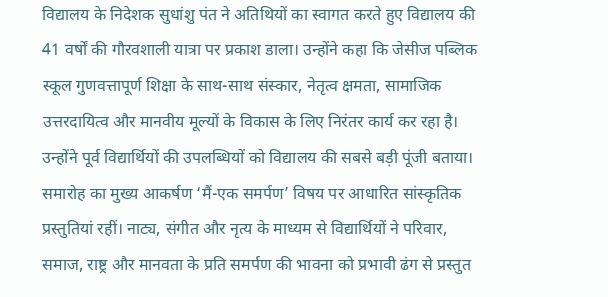विद्यालय के निदेशक सुधांशु पंत ने अतिथियों का स्वागत करते हुए विद्यालय की 41 वर्षों की गौरवशाली यात्रा पर प्रकाश डाला। उन्होंने कहा कि जेसीज पब्लिक स्कूल गुणवत्तापूर्ण शिक्षा के साथ-साथ संस्कार, नेतृत्व क्षमता, सामाजिक उत्तरदायित्व और मानवीय मूल्यों के विकास के लिए निरंतर कार्य कर रहा है। उन्होंने पूर्व विद्यार्थियों की उपलब्धियों को विद्यालय की सबसे बड़ी पूंजी बताया।
समारोह का मुख्य आकर्षण ‘मैं-एक समर्पण’ विषय पर आधारित सांस्कृतिक प्रस्तुतियां रहीं। नाट्य, संगीत और नृत्य के माध्यम से विद्यार्थियों ने परिवार, समाज, राष्ट्र और मानवता के प्रति समर्पण की भावना को प्रभावी ढंग से प्रस्तुत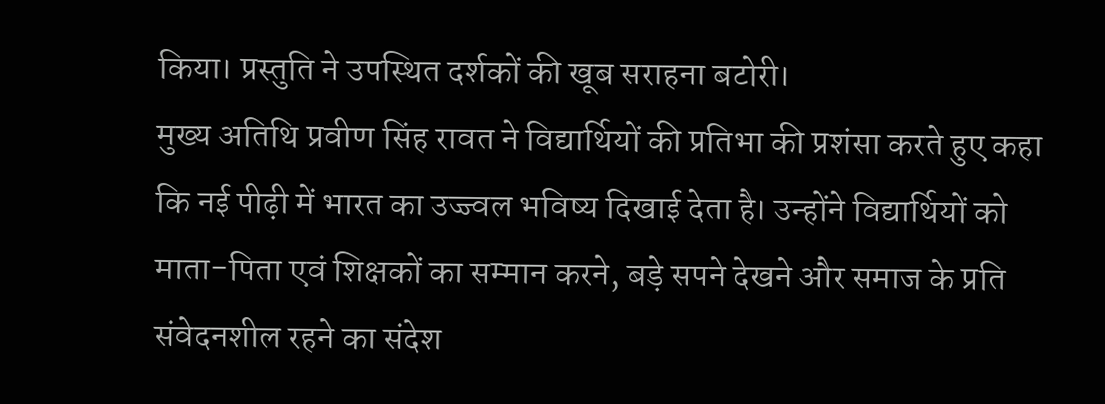किया। प्रस्तुति ने उपस्थित दर्शकों की खूब सराहना बटोरी।
मुख्य अतिथि प्रवीण सिंह रावत ने विद्यार्थियों की प्रतिभा की प्रशंसा करते हुए कहा कि नई पीढ़ी में भारत का उज्ज्वल भविष्य दिखाई देता है। उन्होंने विद्यार्थियों को माता-पिता एवं शिक्षकों का सम्मान करने, बड़े सपने देखने और समाज के प्रति संवेदनशील रहने का संदेश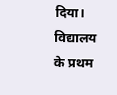दिया।
विद्यालय के प्रथम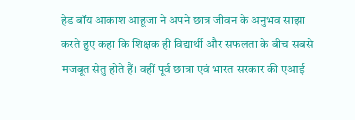हेड बॉय आकाश आहूजा ने अपने छात्र जीवन के अनुभव साझा करते हुए कहा कि शिक्षक ही विद्यार्थी और सफलता के बीच सबसे मजबूत सेतु होते हैं। वहीं पूर्व छात्रा एवं भारत सरकार की एआई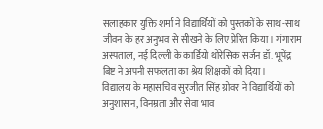सलाहकार युक्ति शर्मा ने विद्यार्थियों को पुस्तकों के साथ-साथ जीवन के हर अनुभव से सीखने के लिए प्रेरित किया। गंगाराम अस्पताल, नई दिल्ली के कार्डियो थोरेसिक सर्जन डॉ. भूपेंद्र बिष्ट ने अपनी सफलता का श्रेय शिक्षकों को दिया।
विद्यालय के महासचिव सुरजीत सिंह ग्रोवर ने विद्यार्थियों को अनुशासन, विनम्रता और सेवा भाव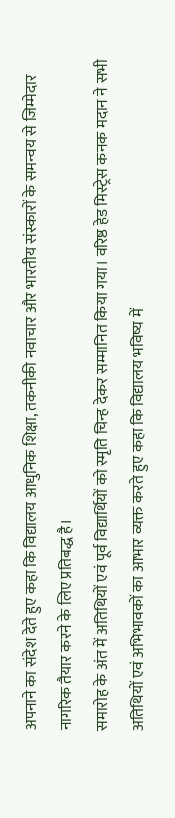अपनाने का संदेश देते हुए कहा कि विद्यालय आधुनिक शिक्षा, तकनीकी नवाचार और भारतीय संस्कारों के समन्वय से जिम्मेदार नागरिक तैयार करने के लिए प्रतिबद्ध है।
समारोह के अंत में अतिथियों एवं पूर्व विद्यार्थियों को स्मृति चिन्ह देकर सम्मानित किया गया। वरिष्ठ हेड मिस्ट्रेस कनक मदान ने सभी अतिथियों एवं अभिभावकों का आभार व्यक्त करते हुए कहा कि विद्यालय भविष्य में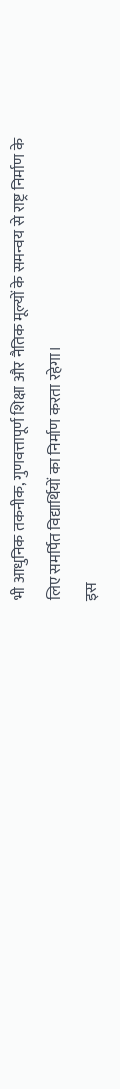भी आधुनिक तकनीक, गुणवत्तापूर्ण शिक्षा और नैतिक मूल्यों के समन्वय से राष्ट्र निर्माण के लिए समर्पित विद्यार्थियों का निर्माण करता रहेगा।
इस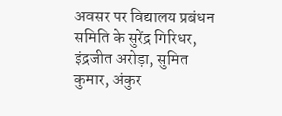अवसर पर विद्यालय प्रबंधन समिति के सुरेंद्र गिरिधर, इंद्रजीत अरोड़ा, सुमित कुमार, अंकुर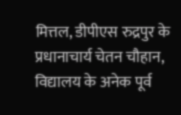मित्तल, डीपीएस रुद्रपुर के प्रधानाचार्य चेतन चौहान, विद्यालय के अनेक पूर्व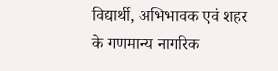विद्यार्थी, अभिभावक एवं शहर के गणमान्य नागरिक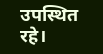उपस्थित रहे।